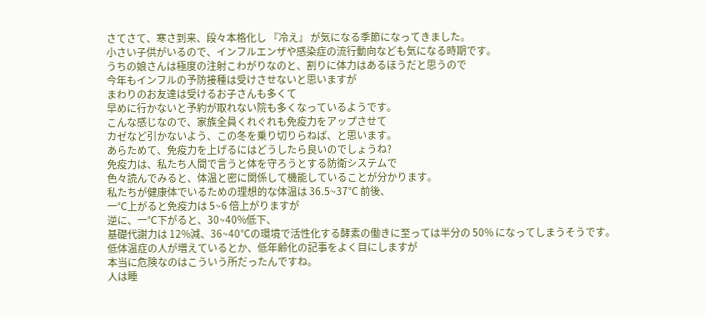さてさて、寒さ到来、段々本格化し 『冷え』 が気になる季節になってきました。
小さい子供がいるので、インフルエンザや感染症の流行動向なども気になる時期です。
うちの娘さんは極度の注射こわがりなのと、割りに体力はあるほうだと思うので
今年もインフルの予防接種は受けさせないと思いますが
まわりのお友達は受けるお子さんも多くて
早めに行かないと予約が取れない院も多くなっているようです。
こんな感じなので、家族全員くれぐれも免疫力をアップさせて
カゼなど引かないよう、この冬を乗り切りらねば、と思います。
あらためて、免疫力を上げるにはどうしたら良いのでしょうね?
免疫力は、私たち人間で言うと体を守ろうとする防衛システムで
色々読んでみると、体温と密に関係して機能していることが分かります。
私たちが健康体でいるための理想的な体温は 36.5~37℃ 前後、
一℃上がると免疫力は 5~6 倍上がりますが
逆に、一℃下がると、30~40%低下、
基礎代謝力は 12%減、36~40℃の環境で活性化する酵素の働きに至っては半分の 50% になってしまうそうです。
低体温症の人が増えているとか、低年齢化の記事をよく目にしますが
本当に危険なのはこういう所だったんですね。
人は睡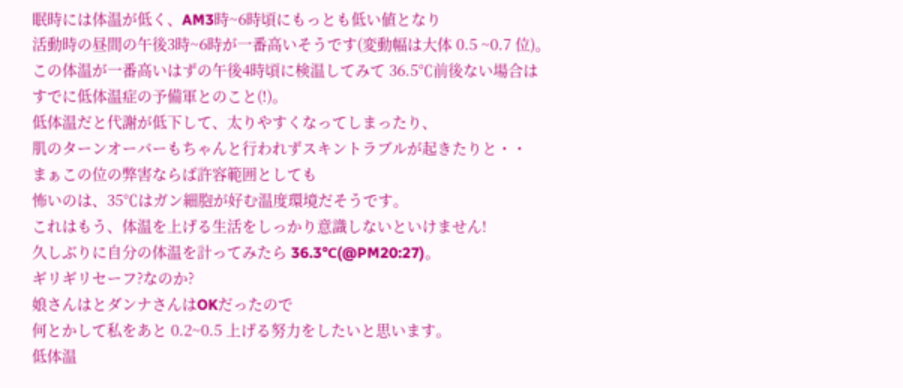眠時には体温が低く、AM3時~6時頃にもっとも低い値となり
活動時の昼間の午後3時~6時が一番高いそうです(変動幅は大体 0.5 ~0.7 位)。
この体温が一番高いはずの午後4時頃に検温してみて 36.5℃前後ない場合は
すでに低体温症の予備軍とのこと(!)。
低体温だと代謝が低下して、太りやすくなってしまったり、
肌のターンオーバーもちゃんと行われずスキントラブルが起きたりと・・
まぁこの位の弊害ならば許容範囲としても
怖いのは、35℃はガン細胞が好む温度環境だそうです。
これはもう、体温を上げる生活をしっかり意識しないといけません!
久しぶりに自分の体温を計ってみたら 36.3℃(@PM20:27)。
ギリギリセーフ?なのか?
娘さんはとダンナさんはOKだったので
何とかして私をあと 0.2~0.5 上げる努力をしたいと思います。
低体温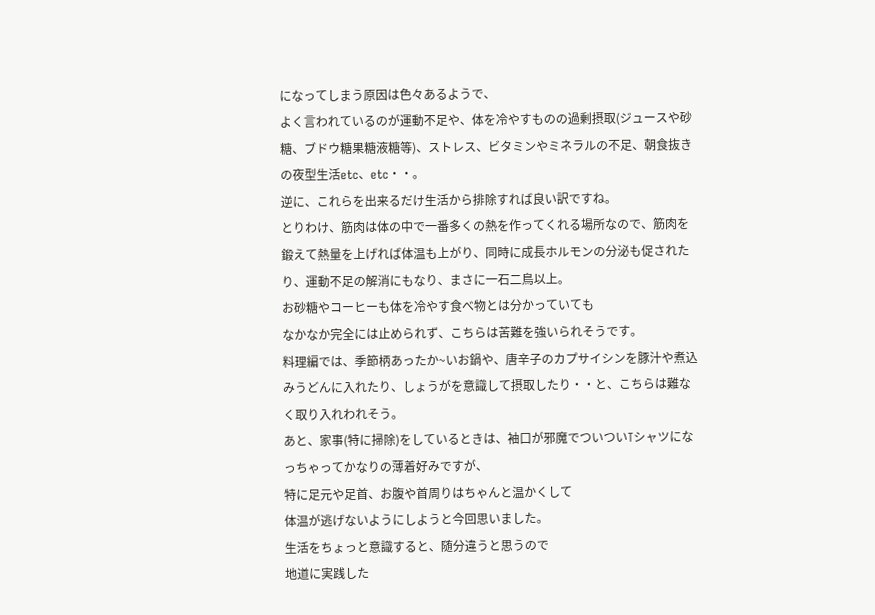になってしまう原因は色々あるようで、
よく言われているのが運動不足や、体を冷やすものの過剰摂取(ジュースや砂糖、ブドウ糖果糖液糖等)、ストレス、ビタミンやミネラルの不足、朝食抜きの夜型生活etc、etc・・。
逆に、これらを出来るだけ生活から排除すれば良い訳ですね。
とりわけ、筋肉は体の中で一番多くの熱を作ってくれる場所なので、筋肉を鍛えて熱量を上げれば体温も上がり、同時に成長ホルモンの分泌も促されたり、運動不足の解消にもなり、まさに一石二鳥以上。
お砂糖やコーヒーも体を冷やす食べ物とは分かっていても
なかなか完全には止められず、こちらは苦難を強いられそうです。
料理編では、季節柄あったか~いお鍋や、唐辛子のカプサイシンを豚汁や煮込みうどんに入れたり、しょうがを意識して摂取したり・・と、こちらは難なく取り入れわれそう。
あと、家事(特に掃除)をしているときは、袖口が邪魔でついついTシャツになっちゃってかなりの薄着好みですが、
特に足元や足首、お腹や首周りはちゃんと温かくして
体温が逃げないようにしようと今回思いました。
生活をちょっと意識すると、随分違うと思うので
地道に実践した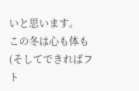いと思います。
この冬は心も体も(そしてできればフト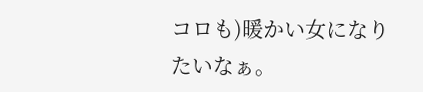コロも)暖かい女になりたいなぁ。